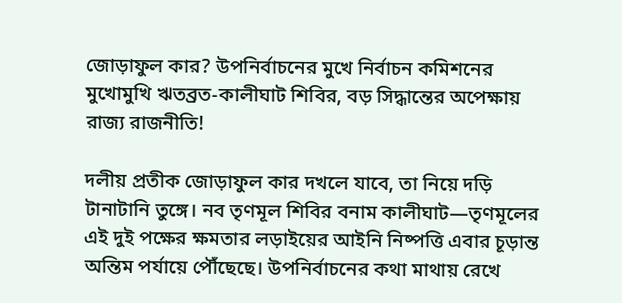জোড়াফুল কার? উপনির্বাচনের মুখে নির্বাচন কমিশনের মুখোমুখি ঋতব্রত-কালীঘাট শিবির, বড় সিদ্ধান্তের অপেক্ষায় রাজ্য রাজনীতি!

দলীয় প্রতীক জোড়াফুল কার দখলে যাবে, তা নিয়ে দড়ি টানাটানি তুঙ্গে। নব তৃণমূল শিবির বনাম কালীঘাট—তৃণমূলের এই দুই পক্ষের ক্ষমতার লড়াইয়ের আইনি নিষ্পত্তি এবার চূড়ান্ত অন্তিম পর্যায়ে পৌঁছেছে। উপনির্বাচনের কথা মাথায় রেখে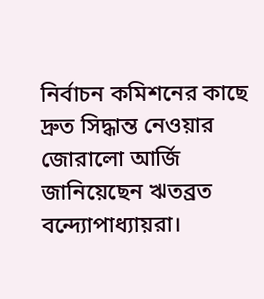নির্বাচন কমিশনের কাছে দ্রুত সিদ্ধান্ত নেওয়ার জোরালো আর্জি জানিয়েছেন ঋতব্রত বন্দ্যোপাধ্যায়রা।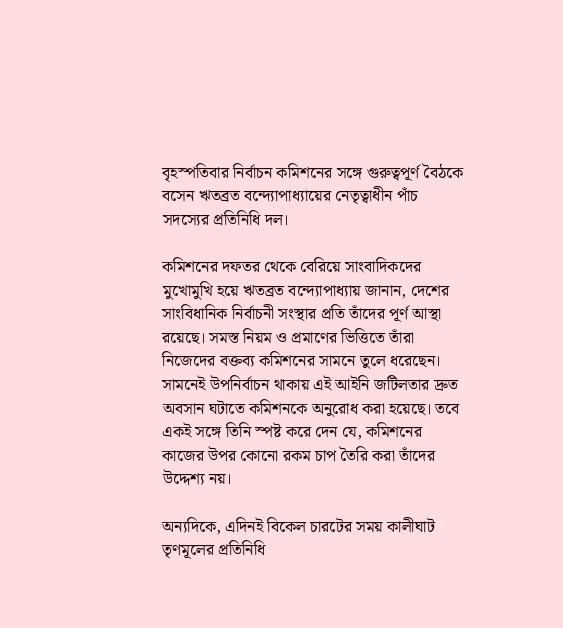বৃহস্পতিবার নির্বাচন কমিশনের সঙ্গে গুরুত্বপূর্ণ বৈঠকে বসেন ঋতব্রত বন্দ্যোপাধ্যায়ের নেতৃত্বাধীন পাঁচ সদস্যের প্রতিনিধি দল।

কমিশনের দফতর থেকে বেরিয়ে সাংবাদিকদের মুখোমুখি হয়ে ঋতব্রত বন্দ্যোপাধ্যায় জানান, দেশের সাংবিধানিক নির্বাচনী সংস্থার প্রতি তাঁদের পূর্ণ আস্থা রয়েছে। সমস্ত নিয়ম ও প্রমাণের ভিত্তিতে তাঁরা নিজেদের বক্তব্য কমিশনের সামনে তুলে ধরেছেন। সামনেই উপনির্বাচন থাকায় এই আইনি জটিলতার দ্রুত অবসান ঘটাতে কমিশনকে অনুরোধ করা হয়েছে। তবে একই সঙ্গে তিনি স্পষ্ট করে দেন যে, কমিশনের কাজের উপর কোনো রকম চাপ তৈরি করা তাঁদের উদ্দেশ্য নয়।

অন্যদিকে, এদিনই বিকেল চারটের সময় কালীঘাট তৃণমূলের প্রতিনিধি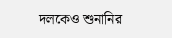দলকেও শুনানির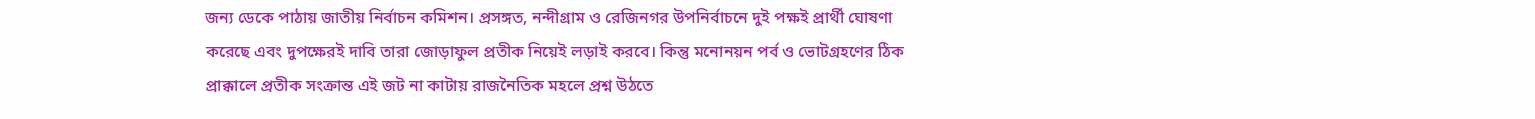জন্য ডেকে পাঠায় জাতীয় নির্বাচন কমিশন। প্রসঙ্গত, নন্দীগ্রাম ও রেজিনগর উপনির্বাচনে দুই পক্ষই প্রার্থী ঘোষণা করেছে এবং দুপক্ষেরই দাবি তারা জোড়াফুল প্রতীক নিয়েই লড়াই করবে। কিন্তু মনোনয়ন পর্ব ও ভোটগ্রহণের ঠিক প্রাক্কালে প্রতীক সংক্রান্ত এই জট না কাটায় রাজনৈতিক মহলে প্রশ্ন উঠতে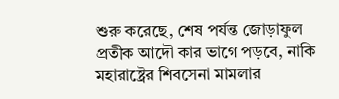শুরু করেছে, শেষ পর্যন্ত জোড়াফুল প্রতীক আদৌ কার ভাগে পড়বে, নাকি মহারাষ্ট্রের শিবসেনা মামলার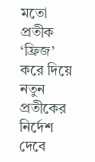মতো প্রতীক ‘ফ্রিজ’ করে দিয়ে নতুন প্রতীকের নির্দেশ দেবে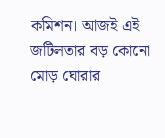কমিশন। আজই এই জটিলতার বড় কোনো মোড় ঘোরার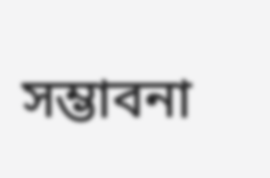সম্ভাবনা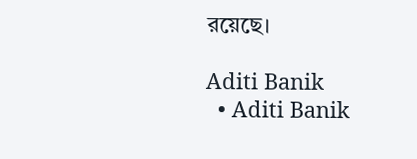রয়েছে।

Aditi Banik
  • Aditi Banik